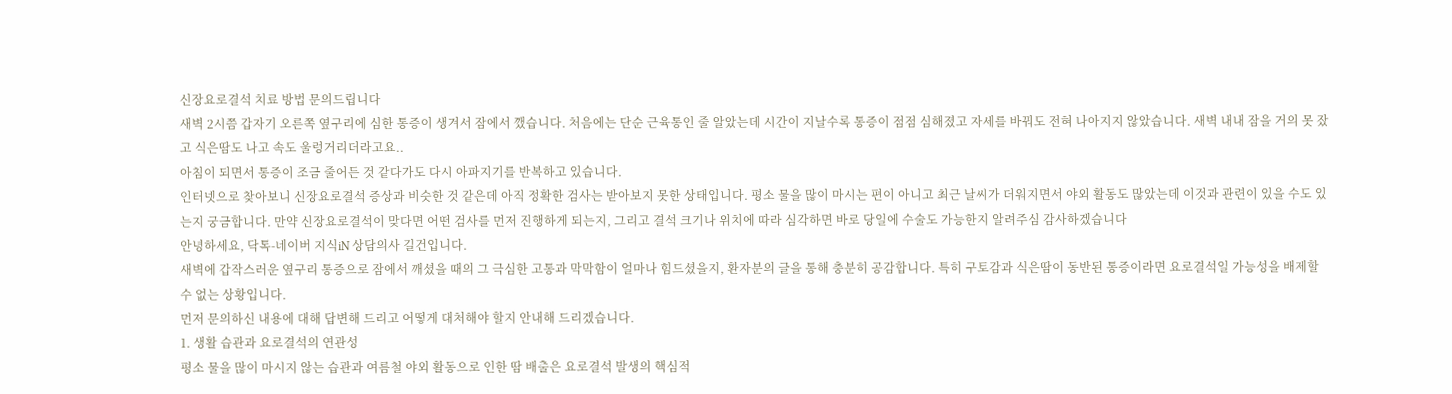신장요로결석 치료 방법 문의드립니다
새벽 2시쯤 갑자기 오른쪽 옆구리에 심한 통증이 생겨서 잠에서 깼습니다. 처음에는 단순 근육통인 줄 알았는데 시간이 지날수록 통증이 점점 심해졌고 자세를 바꿔도 전혀 나아지지 않았습니다. 새벽 내내 잠을 거의 못 잤고 식은땀도 나고 속도 울렁거리더라고요..
아침이 되면서 통증이 조금 줄어든 것 같다가도 다시 아파지기를 반복하고 있습니다.
인터넷으로 찾아보니 신장요로결석 증상과 비슷한 것 같은데 아직 정확한 검사는 받아보지 못한 상태입니다. 평소 물을 많이 마시는 편이 아니고 최근 날씨가 더워지면서 야외 활동도 많았는데 이것과 관련이 있을 수도 있는지 궁금합니다. 만약 신장요로결석이 맞다면 어떤 검사를 먼저 진행하게 되는지, 그리고 결석 크기나 위치에 따라 심각하면 바로 당일에 수술도 가능한지 알려주심 감사하겠습니다
안녕하세요, 닥톡-네이버 지식iN 상담의사 길건입니다.
새벽에 갑작스러운 옆구리 통증으로 잠에서 깨셨을 때의 그 극심한 고통과 막막함이 얼마나 힘드셨을지, 환자분의 글을 통해 충분히 공감합니다. 특히 구토감과 식은땀이 동반된 통증이라면 요로결석일 가능성을 배제할 수 없는 상황입니다.
먼저 문의하신 내용에 대해 답변해 드리고 어떻게 대처해야 할지 안내해 드리겠습니다.
1. 생활 습관과 요로결석의 연관성
평소 물을 많이 마시지 않는 습관과 여름철 야외 활동으로 인한 땀 배출은 요로결석 발생의 핵심적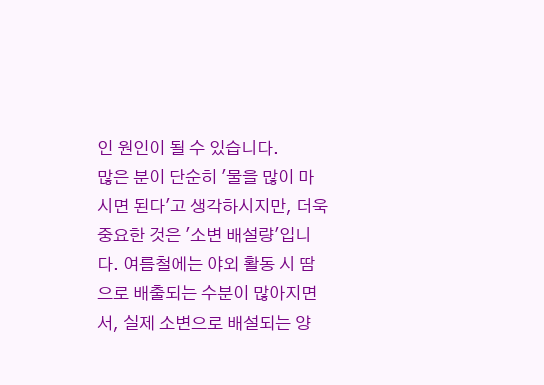인 원인이 될 수 있습니다.
많은 분이 단순히 '물을 많이 마시면 된다'고 생각하시지만, 더욱 중요한 것은 '소변 배설량'입니다. 여름철에는 야외 활동 시 땀으로 배출되는 수분이 많아지면서, 실제 소변으로 배설되는 양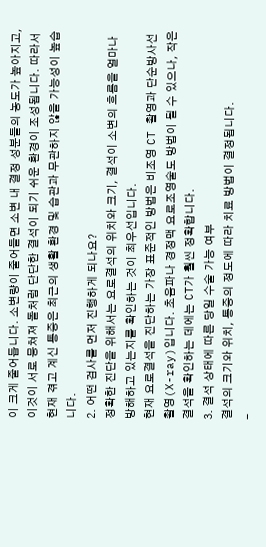이 크게 줄어듭니다. 소변량이 줄어들면 소변 내 결정 성분들의 농도가 높아지고, 이것이 서로 뭉쳐져 돌처럼 단단한 결석이 되기 쉬운 환경이 조성됩니다. 따라서 현재 겪고 계신 통증은 최근의 생활 환경 및 습관과 무관하지 않을 가능성이 높습니다.
2. 어떤 검사를 먼저 진행하게 되나요?
정확한 진단을 위해서는 요로결석의 위치와 크기, 결석이 소변의 흐름을 얼마나 방해하고 있는지를 확인하는 것이 최우선입니다.
현재 요로결석을 진단하는 가장 표준적인 방법은 비조영 CT 촬영과 단순방사선촬영(X-ray)입니다. 초음파나 경정맥 요로조영술도 방법이 될 수 있으나, 작은 결석을 확인하는 데에는 CT가 훨씬 정확합니다.
3. 결석 상태에 따른 당일 수술 가능 여부
결석의 크기와 위치, 통증의 정도에 따라 치료 방법이 결정됩니다.
-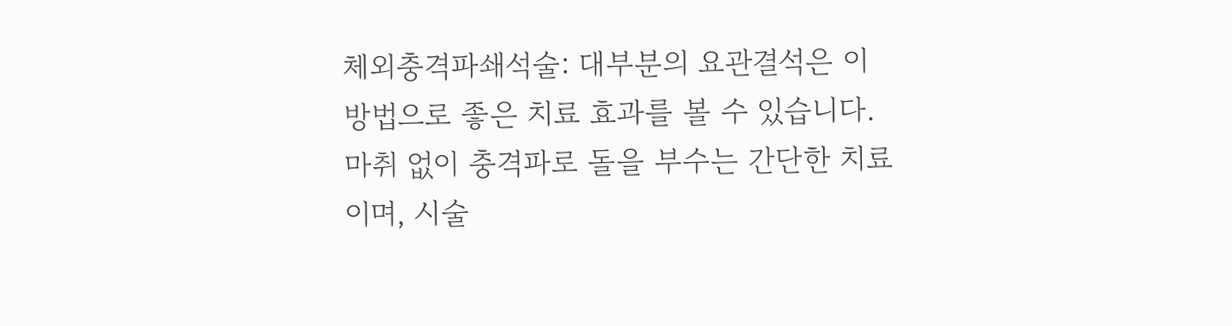체외충격파쇄석술: 대부분의 요관결석은 이 방법으로 좋은 치료 효과를 볼 수 있습니다. 마취 없이 충격파로 돌을 부수는 간단한 치료이며, 시술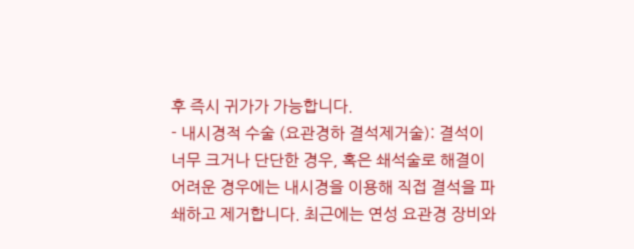후 즉시 귀가가 가능합니다.
- 내시경적 수술 (요관경하 결석제거술): 결석이 너무 크거나 단단한 경우, 혹은 쇄석술로 해결이 어려운 경우에는 내시경을 이용해 직접 결석을 파쇄하고 제거합니다. 최근에는 연성 요관경 장비와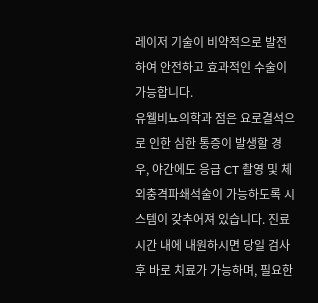레이저 기술이 비약적으로 발전하여 안전하고 효과적인 수술이 가능합니다.
유웰비뇨의학과 점은 요로결석으로 인한 심한 통증이 발생할 경우, 야간에도 응급 CT 촬영 및 체외충격파쇄석술이 가능하도록 시스템이 갖추어져 있습니다. 진료 시간 내에 내원하시면 당일 검사 후 바로 치료가 가능하며, 필요한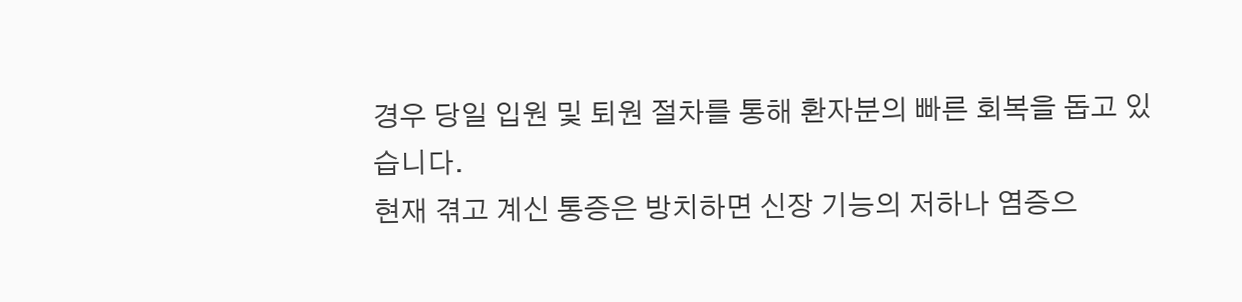경우 당일 입원 및 퇴원 절차를 통해 환자분의 빠른 회복을 돕고 있습니다.
현재 겪고 계신 통증은 방치하면 신장 기능의 저하나 염증으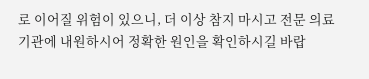로 이어질 위험이 있으니, 더 이상 참지 마시고 전문 의료기관에 내원하시어 정확한 원인을 확인하시길 바랍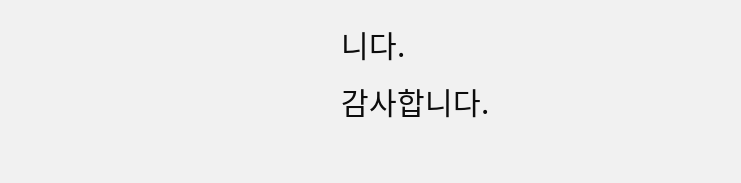니다.
감사합니다.